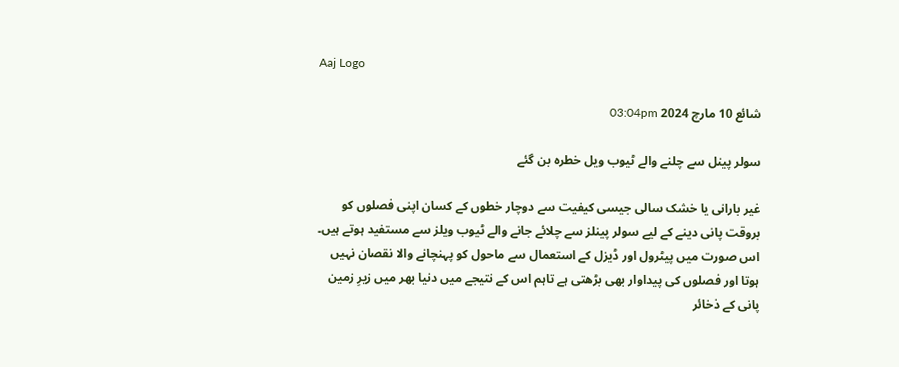Aaj Logo

شائع 10 مارچ 2024 03:04pm

سولر پینل سے چلنے والے ٹیوب ویل خطرہ بن گئے

غیر بارانی یا خشک سالی جیسی کیفیت سے دوچار خطوں کے کسان اپنی فصلوں کو بروقت پانی دینے کے لیے سولر پینلز سے چلائے جانے والے ٹیوب ویلز سے مستفید ہوتے ہیں۔ اس صورت میں پیٹرول اور ڈیزل کے استعمال سے ماحول کو پہنچانے والا نقصان نہیں ہوتا اور فصلوں کی پیداوار بھی بڑھتی ہے تاہم اس کے نتیجے میں دنیا بھر میں زیرِ زمین پانی کے ذخائر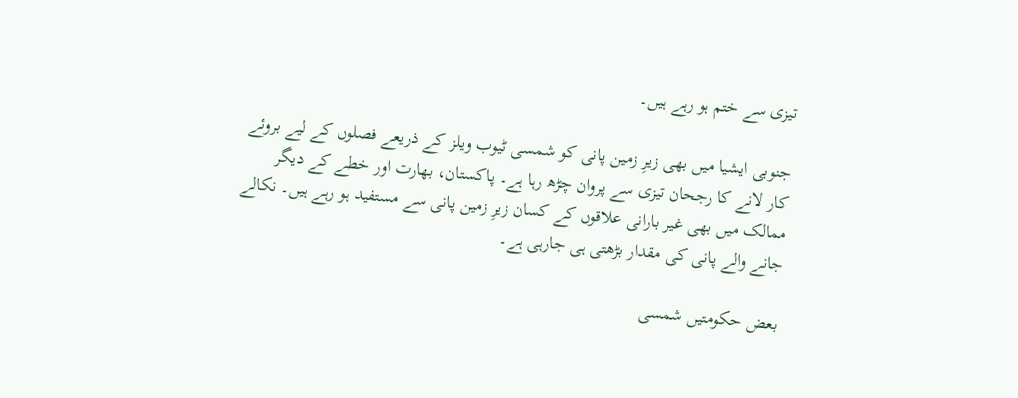تیزی سے ختم ہو رہے ہیں۔

جنوبی ایشیا میں بھی زیرِ زمین پانی کو شمسی ٹیوب ویلز کے ذریعے فصلوں کے لیے بروئے کار لانے کا رجحان تیزی سے پروان چڑھ رہا ہے۔ پاکستان، بھارت اور خطے کے دیگر ممالک میں بھی غیر بارانی علاقوں کے کسان زیرِ زمین پانی سے مستفید ہو رہے ہیں۔ نکالے جانے والے پانی کی مقدار بڑھتی ہی جارہی ہے۔

بعض حکومتیں شمسی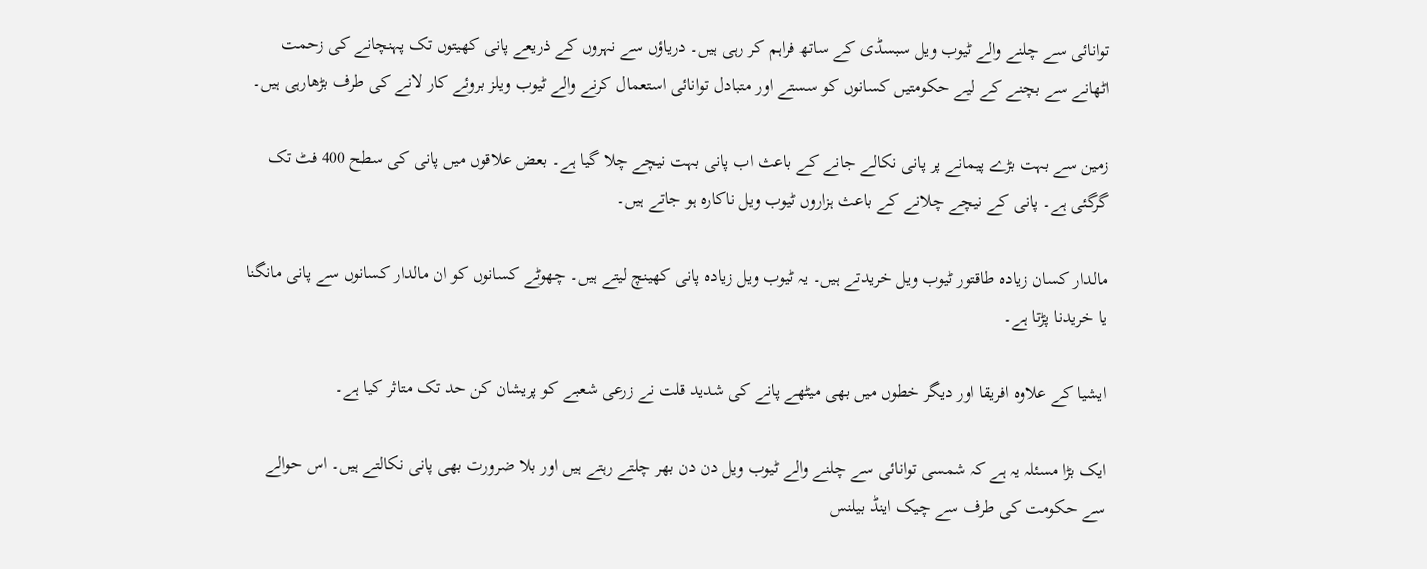توانائی سے چلنے والے ٹیوب ویل سبسڈی کے ساتھ فراہم کر رہی ہیں۔ دریاؤں سے نہروں کے ذریعے پانی کھیتوں تک پہنچانے کی زحمت اٹھانے سے بچنے کے لیے حکومتیں کسانوں کو سستے اور متبادل توانائی استعمال کرنے والے ٹیوب ویلز بروئے کار لانے کی طرف بڑھارہی ہیں۔

زمین سے بہت بڑے پیمانے پر پانی نکالے جانے کے باعث اب پانی بہت نیچے چلا گیا ہے۔ بعض علاقوں میں پانی کی سطح 400 فٹ تک گرگئی ہے۔ پانی کے نیچے چلانے کے باعث ہزاروں ٹیوب ویل ناکارہ ہو جاتے ہیں۔

مالدار کسان زیادہ طاقتور ٹیوب ویل خریدتے ہیں۔ یہ ٹیوب ویل زیادہ پانی کھینچ لیتے ہیں۔ چھوٹے کسانوں کو ان مالدار کسانوں سے پانی مانگنا یا خریدنا پڑتا ہے۔

ایشیا کے علاوہ افریقا اور دیگر خطوں میں بھی میٹھے پانے کی شدید قلت نے زرعی شعبے کو پریشان کن حد تک متاثر کیا ہے۔

ایک بڑا مسئلہ یہ ہے کہ شمسی توانائی سے چلنے والے ٹیوب ویل دن دن بھر چلتے رہتے ہیں اور بلا ضرورت بھی پانی نکالتے ہیں۔ اس حوالے سے حکومت کی طرف سے چیک اینڈ بیلنس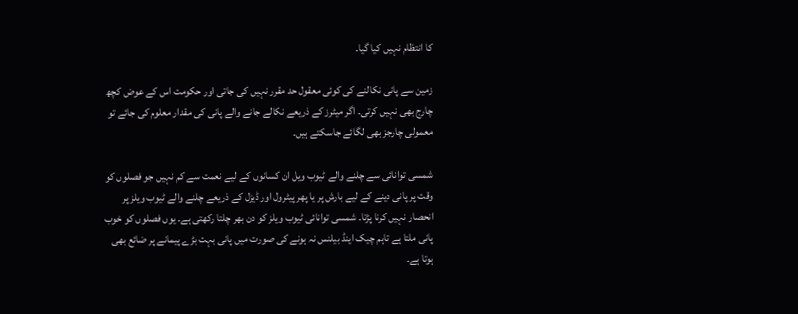کا انتظام نہیں کیا گیا۔

زمین سے پانی نکالنے کی کوئی معقول حد مقرر نہیں کی جاتی اور حکومت اس کے عوض کچھ چارج بھی نہیں کرتی۔ اگر میٹرز کے ذریعے نکالے جانے والے پانی کی مقدار معلوم کی جائے تو معمولی چارجز بھی لگائے جاسکتے ہیں۔

شمسی توانائی سے چلنے والے ٹیوب ویل ان کسانوں کے لیے نعمت سے کم نہیں جو فصلوں کو وقت پر پانی دینے کے لیے بارش پر یا پھر پیٹرول اور ڈیزل کے ذریعے چلنے والے ٹیوب ویلز پر انحصار نہیں کرنا پڑتا۔ شمسی توانائی ٹیوب ویلز کو دن بھر چلتا رکھتی ہے۔ یوں فصلوں کو خوب پانی ملتا ہے تاہم چیک اینڈ بیلنس نہ ہونے کی صورت میں پانی بہت بڑے پیمانے پر ضائع بھی ہوتا ہے۔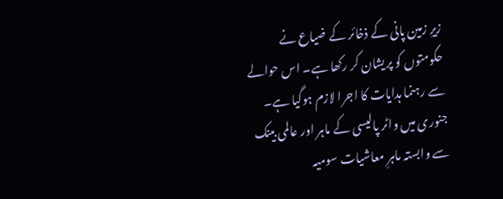زیرِ زمین پانی کے ذخائر کے ضیاع نے حکومتوں کو پریشان کر رکھا ہے۔ اس حوالے سے رہنما ہدایات کا اجرا لازم ہوگیا ہے۔ جنوری میں واٹر پالیسی کے ماہر اور عالمی بینک سے وابستہ ماہرِ معاشیات سومیہ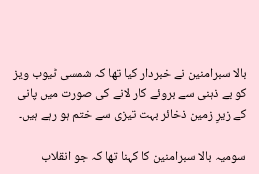بالا سبرامنین نے خبردار کیا تھا کہ شمسی ٹیوب ویز کو بے ذہنی سے بروئے کار لانے کی صورت میں پانی کے زیرِ زمین ذخائر بہت تیزی سے ختم ہو رہے ہیں۔

سومیہ بالا سبرامنین کا کہنا تھا کہ جو انقلاب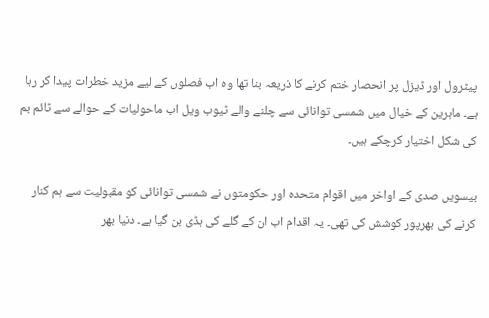پیٹرول اور ڈیزل پر انحصار ختم کرنے کا ذریعہ بنا تھا وہ اب فصلوں کے لیے مزید خطرات پیدا کر رہا ہے۔ ماہرین کے خیال میں شمسی توانائی سے چلنے والے ٹیوب ویل اب ماحولیات کے حوالے سے ٹائم بم کی شکل اختیار کرچکے ہیں۔

بیسویں صدی کے اواخر میں اقوام متحدہ اور حکومتوں نے شمسی توانائی کو مقبولیت سے ہم کنار کرنے کی بھرپور کوشش کی تھی۔ یہ اقدام اب ان کے گلے کی ہڈی بن گیا ہے۔ دنیا بھر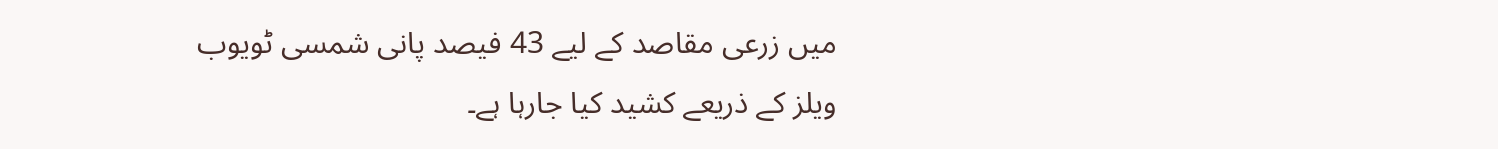میں زرعی مقاصد کے لیے 43 فیصد پانی شمسی ٹویوب ویلز کے ذریعے کشید کیا جارہا ہے۔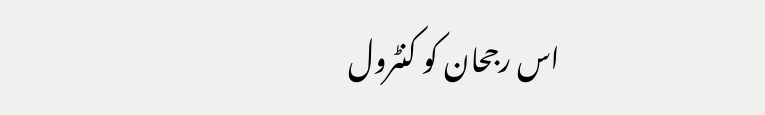اس رجحان کو کنٹرول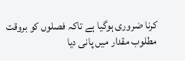کرنا ضروری ہوگیا ہے تاکہ فصلوں کو بروقت مطلوب مقدار میں پانی دیا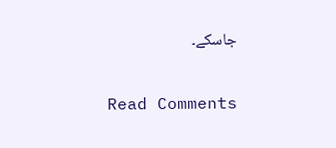جاسکے۔

Read Comments